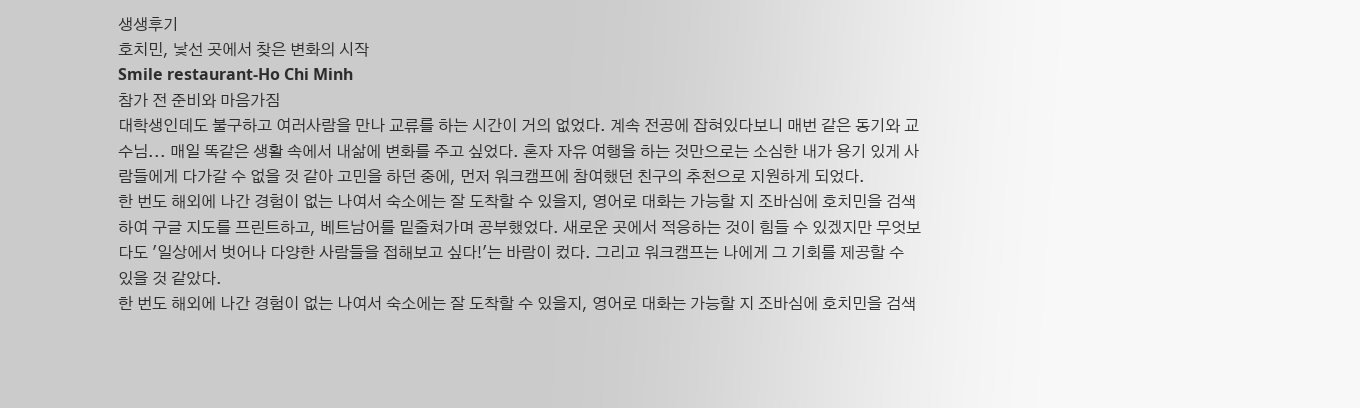생생후기
호치민, 낯선 곳에서 찾은 변화의 시작
Smile restaurant-Ho Chi Minh
참가 전 준비와 마음가짐
대학생인데도 불구하고 여러사람을 만나 교류를 하는 시간이 거의 없었다. 계속 전공에 잡혀있다보니 매번 같은 동기와 교수님... 매일 똑같은 생활 속에서 내삶에 변화를 주고 싶었다. 혼자 자유 여행을 하는 것만으로는 소심한 내가 용기 있게 사람들에게 다가갈 수 없을 것 같아 고민을 하던 중에, 먼저 워크캠프에 참여했던 친구의 추천으로 지원하게 되었다.
한 번도 해외에 나간 경험이 없는 나여서 숙소에는 잘 도착할 수 있을지, 영어로 대화는 가능할 지 조바심에 호치민을 검색하여 구글 지도를 프린트하고, 베트남어를 밑줄쳐가며 공부했었다. 새로운 곳에서 적응하는 것이 힘들 수 있겠지만 무엇보다도 '일상에서 벗어나 다양한 사람들을 접해보고 싶다!'는 바람이 컸다. 그리고 워크캠프는 나에게 그 기회를 제공할 수 있을 것 같았다.
한 번도 해외에 나간 경험이 없는 나여서 숙소에는 잘 도착할 수 있을지, 영어로 대화는 가능할 지 조바심에 호치민을 검색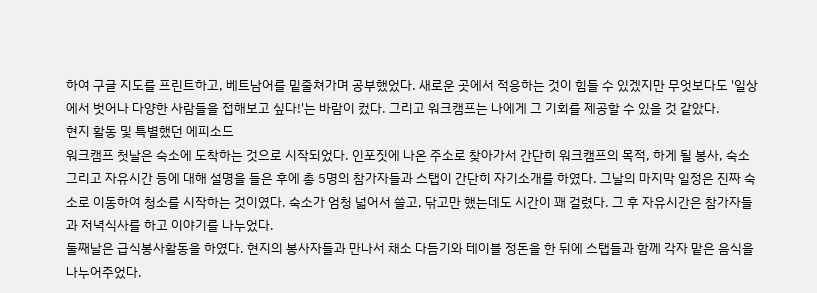하여 구글 지도를 프린트하고, 베트남어를 밑줄쳐가며 공부했었다. 새로운 곳에서 적응하는 것이 힘들 수 있겠지만 무엇보다도 '일상에서 벗어나 다양한 사람들을 접해보고 싶다!'는 바람이 컸다. 그리고 워크캠프는 나에게 그 기회를 제공할 수 있을 것 같았다.
현지 활동 및 특별했던 에피소드
워크캠프 첫날은 숙소에 도착하는 것으로 시작되었다. 인포짓에 나온 주소로 찾아가서 간단히 워크캠프의 목적, 하게 될 봉사, 숙소 그리고 자유시간 등에 대해 설명을 들은 후에 총 5명의 참가자들과 스탭이 간단히 자기소개를 하였다. 그날의 마지막 일정은 진짜 숙소로 이동하여 청소를 시작하는 것이였다. 숙소가 엄청 넓어서 쓸고, 닦고만 했는데도 시간이 꽤 걸렸다. 그 후 자유시간은 참가자들과 저녁식사를 하고 이야기를 나누었다.
둘째날은 급식봉사활동을 하였다. 현지의 봉사자들과 만나서 채소 다듬기와 테이블 정돈을 한 뒤에 스탭들과 함께 각자 맡은 음식을 나누어주었다.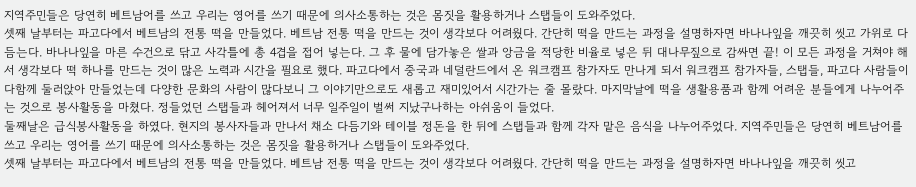지역주민들은 당연히 베트남어를 쓰고 우리는 영어를 쓰기 때문에 의사소통하는 것은 몸짓을 활용하거나 스탭들이 도와주었다.
셋째 날부터는 파고다에서 베트남의 전통 떡을 만들었다. 베트남 전통 떡을 만드는 것이 생각보다 어려웠다. 간단히 떡을 만드는 과정을 설명하자면 바나나잎을 깨끗히 씻고 가위로 다듬는다. 바나나잎을 마른 수건으로 닦고 사각틀에 총 4겹을 접어 넣는다. 그 후 물에 담가놓은 쌀과 앙금을 적당한 비율로 넣은 뒤 대나무짚으로 감싸면 끝! 이 모든 과정을 거쳐야 해서 생각보다 떡 하나를 만드는 것이 많은 노력과 시간을 필요로 했다. 파고다에서 중국과 네덜란드에서 온 워크캠프 참가자도 만나게 되서 워크캠프 참가자들, 스탭들, 파고다 사람들이 다함께 둘러앉아 만들었는데 다양한 문화의 사람이 많다보니 그 이야기만으로도 새롭고 재미있어서 시간가는 줄 몰랐다. 마지막날에 떡을 생활용품과 함께 어려운 분들에게 나누어주는 것으로 봉사활동을 마쳤다. 정들었던 스탭들과 헤어져서 너무 일주일이 벌써 지났구나하는 아쉬움이 들었다.
둘째날은 급식봉사활동을 하였다. 현지의 봉사자들과 만나서 채소 다듬기와 테이블 정돈을 한 뒤에 스탭들과 함께 각자 맡은 음식을 나누어주었다. 지역주민들은 당연히 베트남어를 쓰고 우리는 영어를 쓰기 때문에 의사소통하는 것은 몸짓을 활용하거나 스탭들이 도와주었다.
셋째 날부터는 파고다에서 베트남의 전통 떡을 만들었다. 베트남 전통 떡을 만드는 것이 생각보다 어려웠다. 간단히 떡을 만드는 과정을 설명하자면 바나나잎을 깨끗히 씻고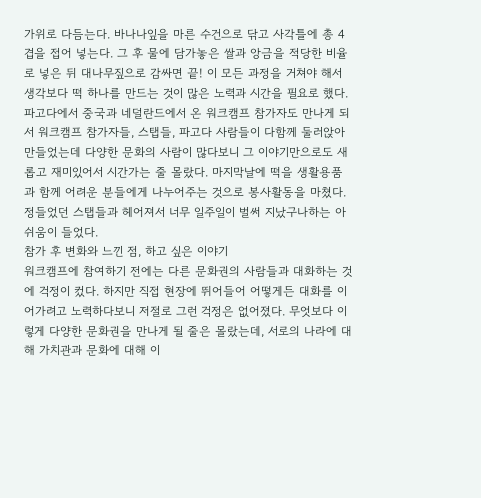가위로 다듬는다. 바나나잎을 마른 수건으로 닦고 사각틀에 총 4겹을 접어 넣는다. 그 후 물에 담가놓은 쌀과 앙금을 적당한 비율로 넣은 뒤 대나무짚으로 감싸면 끝! 이 모든 과정을 거쳐야 해서 생각보다 떡 하나를 만드는 것이 많은 노력과 시간을 필요로 했다. 파고다에서 중국과 네덜란드에서 온 워크캠프 참가자도 만나게 되서 워크캠프 참가자들, 스탭들, 파고다 사람들이 다함께 둘러앉아 만들었는데 다양한 문화의 사람이 많다보니 그 이야기만으로도 새롭고 재미있어서 시간가는 줄 몰랐다. 마지막날에 떡을 생활용품과 함께 어려운 분들에게 나누어주는 것으로 봉사활동을 마쳤다. 정들었던 스탭들과 헤어져서 너무 일주일이 벌써 지났구나하는 아쉬움이 들었다.
참가 후 변화와 느낀 점, 하고 싶은 이야기
워크캠프에 참여하기 전에는 다른 문화권의 사람들과 대화하는 것에 걱정이 컸다. 하지만 직접 현장에 뛰어들어 어떻게든 대화를 이어가려고 노력하다보니 저절로 그런 걱정은 없어졌다. 무엇보다 이렇게 다양한 문화권을 만나게 될 줄은 몰랐는데, 서로의 나라에 대해 가치관과 문화에 대해 이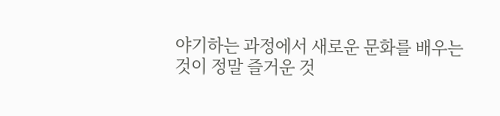야기하는 과정에서 새로운 문화를 배우는 것이 정말 즐거운 것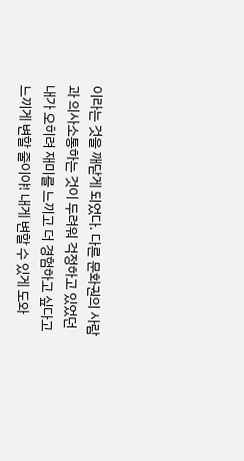이라는 것을 깨닫게 되었다. 다른 문화권의 사람과 의사소통하는 것이 두려워 걱정하고 있었던 내가 오히려 재미를 느끼고 더 경험하고 싶다고 느끼게 변할 줄이야! 내게 변할 수 있게 도와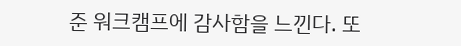준 워크캠프에 감사함을 느낀다. 또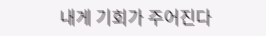내게 기회가 주어진다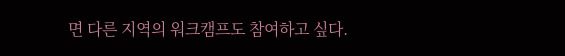면 다른 지역의 워크캠프도 참여하고 싶다.